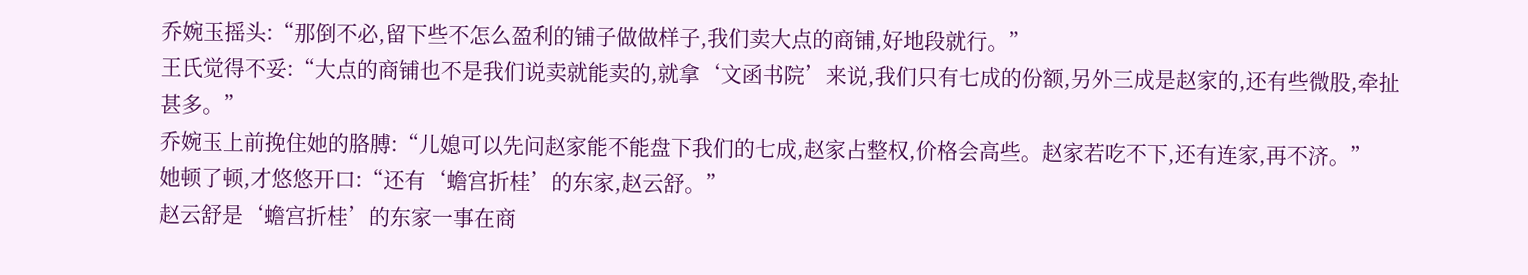乔婉玉摇头:“那倒不必,留下些不怎么盈利的铺子做做样子,我们卖大点的商铺,好地段就行。”
王氏觉得不妥:“大点的商铺也不是我们说卖就能卖的,就拿‘文函书院’来说,我们只有七成的份额,另外三成是赵家的,还有些微股,牵扯甚多。”
乔婉玉上前挽住她的胳膊:“儿媳可以先问赵家能不能盘下我们的七成,赵家占整权,价格会高些。赵家若吃不下,还有连家,再不济。”
她顿了顿,才悠悠开口:“还有‘蟾宫折桂’的东家,赵云舒。”
赵云舒是‘蟾宫折桂’的东家一事在商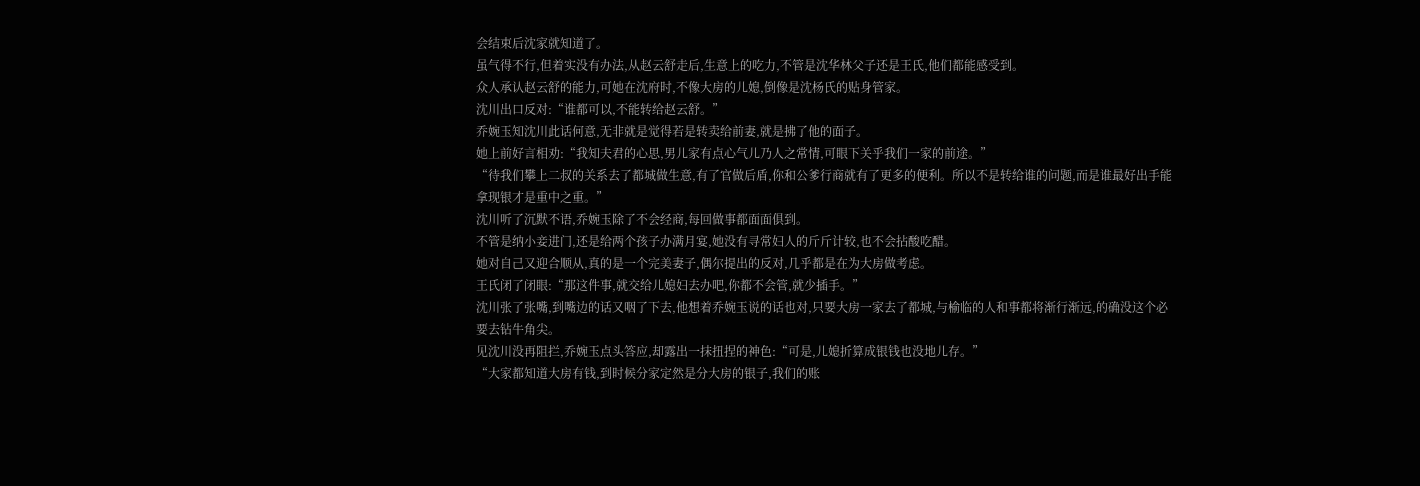会结束后沈家就知道了。
虽气得不行,但着实没有办法,从赵云舒走后,生意上的吃力,不管是沈华林父子还是王氏,他们都能感受到。
众人承认赵云舒的能力,可她在沈府时,不像大房的儿媳,倒像是沈杨氏的贴身管家。
沈川出口反对:“谁都可以,不能转给赵云舒。”
乔婉玉知沈川此话何意,无非就是觉得若是转卖给前妻,就是拂了他的面子。
她上前好言相劝:“我知夫君的心思,男儿家有点心气儿乃人之常情,可眼下关乎我们一家的前途。”
“待我们攀上二叔的关系去了都城做生意,有了官做后盾,你和公爹行商就有了更多的便利。所以不是转给谁的问题,而是谁最好出手能拿现银才是重中之重。”
沈川听了沉默不语,乔婉玉除了不会经商,每回做事都面面俱到。
不管是纳小妾进门,还是给两个孩子办满月宴,她没有寻常妇人的斤斤计较,也不会拈酸吃醋。
她对自己又迎合顺从,真的是一个完美妻子,偶尔提出的反对,几乎都是在为大房做考虑。
王氏闭了闭眼:“那这件事,就交给儿媳妇去办吧,你都不会管,就少插手。”
沈川张了张嘴,到嘴边的话又咽了下去,他想着乔婉玉说的话也对,只要大房一家去了都城,与榆临的人和事都将渐行渐远,的确没这个必要去钻牛角尖。
见沈川没再阻拦,乔婉玉点头答应,却露出一抹扭捏的神色:“可是,儿媳折算成银钱也没地儿存。”
“大家都知道大房有钱,到时候分家定然是分大房的银子,我们的账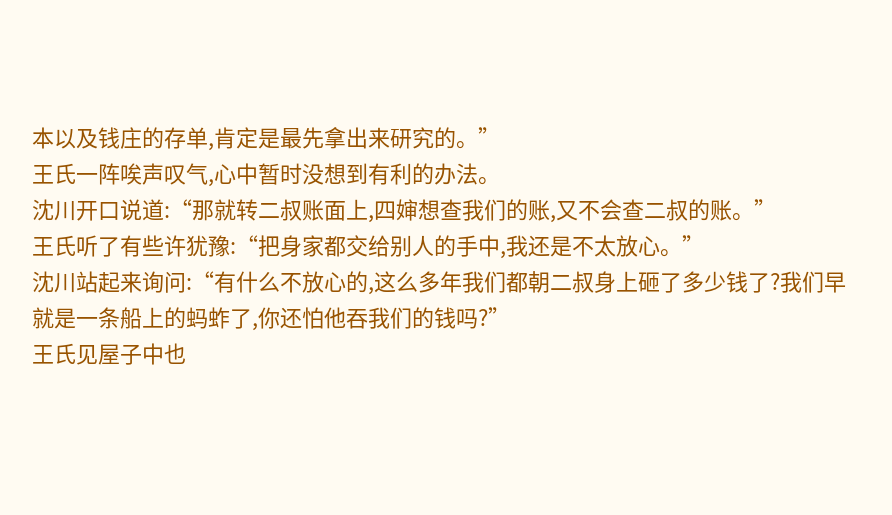本以及钱庄的存单,肯定是最先拿出来研究的。”
王氏一阵唉声叹气,心中暂时没想到有利的办法。
沈川开口说道:“那就转二叔账面上,四婶想查我们的账,又不会查二叔的账。”
王氏听了有些许犹豫:“把身家都交给别人的手中,我还是不太放心。”
沈川站起来询问:“有什么不放心的,这么多年我们都朝二叔身上砸了多少钱了?我们早就是一条船上的蚂蚱了,你还怕他吞我们的钱吗?”
王氏见屋子中也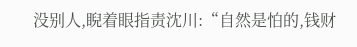没别人,睨着眼指责沈川:“自然是怕的,钱财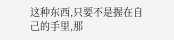这种东西,只要不是握在自己的手里,那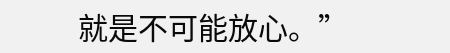就是不可能放心。”